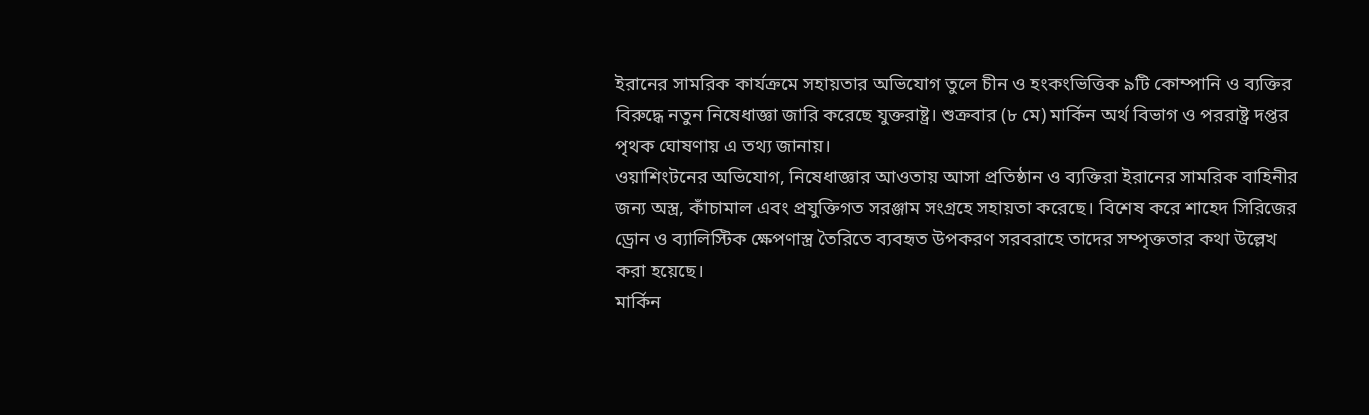ইরানের সামরিক কার্যক্রমে সহায়তার অভিযোগ তুলে চীন ও হংকংভিত্তিক ৯টি কোম্পানি ও ব্যক্তির বিরুদ্ধে নতুন নিষেধাজ্ঞা জারি করেছে যুক্তরাষ্ট্র। শুক্রবার (৮ মে) মার্কিন অর্থ বিভাগ ও পররাষ্ট্র দপ্তর পৃথক ঘোষণায় এ তথ্য জানায়।
ওয়াশিংটনের অভিযোগ, নিষেধাজ্ঞার আওতায় আসা প্রতিষ্ঠান ও ব্যক্তিরা ইরানের সামরিক বাহিনীর জন্য অস্ত্র, কাঁচামাল এবং প্রযুক্তিগত সরঞ্জাম সংগ্রহে সহায়তা করেছে। বিশেষ করে শাহেদ সিরিজের ড্রোন ও ব্যালিস্টিক ক্ষেপণাস্ত্র তৈরিতে ব্যবহৃত উপকরণ সরবরাহে তাদের সম্পৃক্ততার কথা উল্লেখ করা হয়েছে।
মার্কিন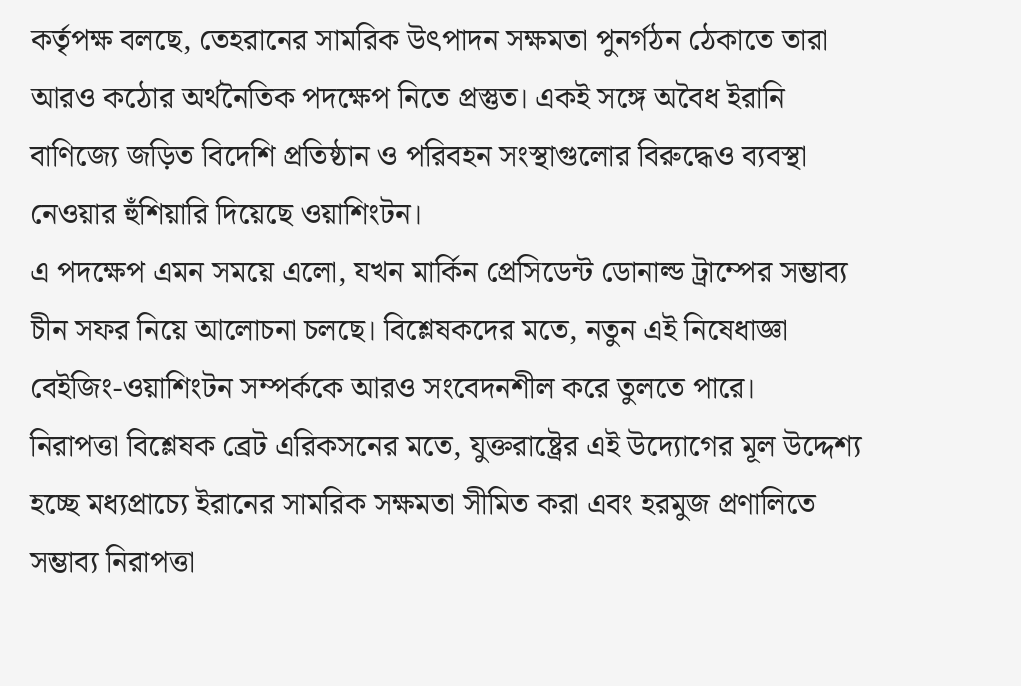কর্তৃপক্ষ বলছে, তেহরানের সামরিক উৎপাদন সক্ষমতা পুনর্গঠন ঠেকাতে তারা আরও কঠোর অর্থনৈতিক পদক্ষেপ নিতে প্রস্তুত। একই সঙ্গে অবৈধ ইরানি বাণিজ্যে জড়িত বিদেশি প্রতিষ্ঠান ও পরিবহন সংস্থাগুলোর বিরুদ্ধেও ব্যবস্থা নেওয়ার হুঁশিয়ারি দিয়েছে ওয়াশিংটন।
এ পদক্ষেপ এমন সময়ে এলো, যখন মার্কিন প্রেসিডেন্ট ডোনাল্ড ট্রাম্পের সম্ভাব্য চীন সফর নিয়ে আলোচনা চলছে। বিশ্লেষকদের মতে, নতুন এই নিষেধাজ্ঞা বেইজিং-ওয়াশিংটন সম্পর্ককে আরও সংবেদনশীল করে তুলতে পারে।
নিরাপত্তা বিশ্লেষক ব্রেট এরিকসনের মতে, যুক্তরাষ্ট্রের এই উদ্যোগের মূল উদ্দেশ্য হচ্ছে মধ্যপ্রাচ্যে ইরানের সামরিক সক্ষমতা সীমিত করা এবং হরমুজ প্রণালিতে সম্ভাব্য নিরাপত্তা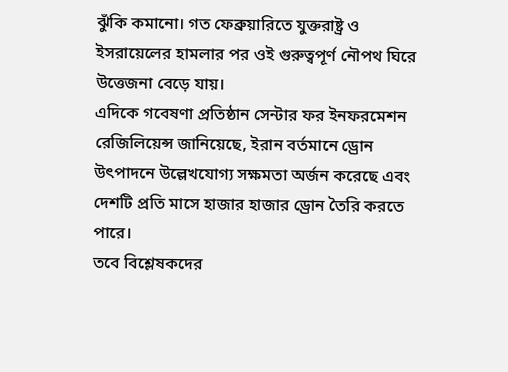ঝুঁকি কমানো। গত ফেব্রুয়ারিতে যুক্তরাষ্ট্র ও ইসরায়েলের হামলার পর ওই গুরুত্বপূর্ণ নৌপথ ঘিরে উত্তেজনা বেড়ে যায়।
এদিকে গবেষণা প্রতিষ্ঠান সেন্টার ফর ইনফরমেশন রেজিলিয়েন্স জানিয়েছে, ইরান বর্তমানে ড্রোন উৎপাদনে উল্লেখযোগ্য সক্ষমতা অর্জন করেছে এবং দেশটি প্রতি মাসে হাজার হাজার ড্রোন তৈরি করতে পারে।
তবে বিশ্লেষকদের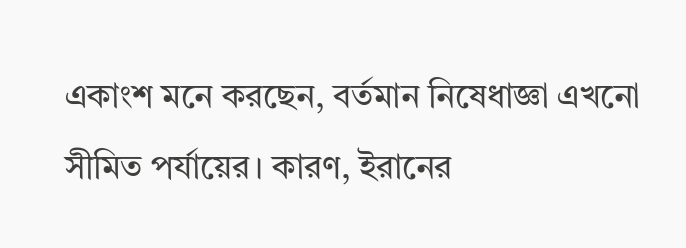একাংশ মনে করছেন, বর্তমান নিষেধাজ্ঞা এখনো সীমিত পর্যায়ের। কারণ, ইরানের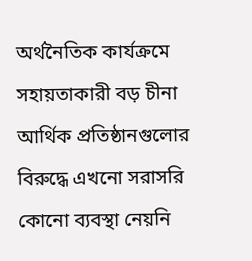অর্থনৈতিক কার্যক্রমে সহায়তাকারী বড় চীনা আর্থিক প্রতিষ্ঠানগুলোর বিরুদ্ধে এখনো সরাসরি কোনো ব্যবস্থা নেয়নি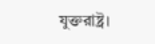যুক্তরাষ্ট্র।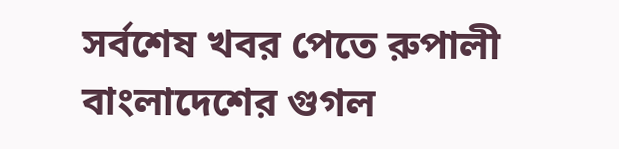সর্বশেষ খবর পেতে রুপালী বাংলাদেশের গুগল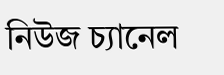নিউজ চ্যানেল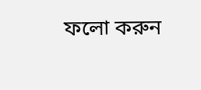ফলো করুন